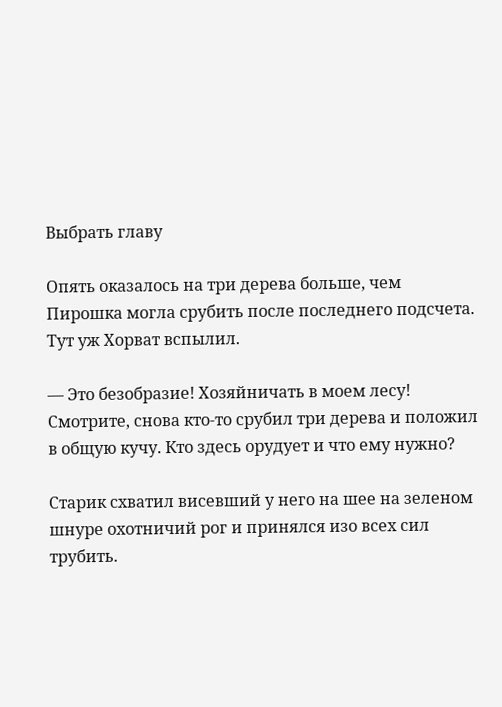Выбрать главу

Опять оказалось на три дерева больше, чем Пирошка могла срубить после последнего подсчета. Тут уж Хорват вспылил.

— Это безобразие! Хозяйничать в моем лесу! Смотрите, снова кто-то срубил три дерева и положил в общую кучу. Кто здесь орудует и что ему нужно?

Старик схватил висевший у него на шее на зеленом шнуре охотничий рог и принялся изо всех сил трубить.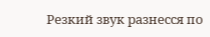Резкий звук разнесся по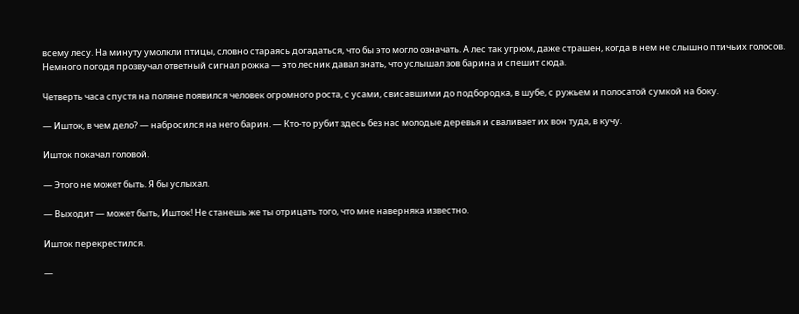всему лесу. На минуту умолкли птицы, словно стараясь догадаться, что бы это могло означать. А лес так угрюм, даже страшен, когда в нем не слышно птичьих голосов. Немного погодя прозвучал ответный сигнал рожка — это лесник давал знать, что услышал зов барина и спешит сюда.

Четверть часа спустя на поляне появился человек огромного роста, с усами, свисавшими до подбородка, в шубе, с ружьем и полосатой сумкой на боку.

— Ишток, в чем дело? — набросился на него барин. — Кто-то рубит здесь без нас молодые деревья и сваливает их вон туда, в кучу.

Ишток покачал головой.

— Этого не может быть. Я бы услыхал.

— Выходит — может быть, Ишток! Не станешь же ты отрицать того, что мне наверняка известно.

Ишток перекрестился.

—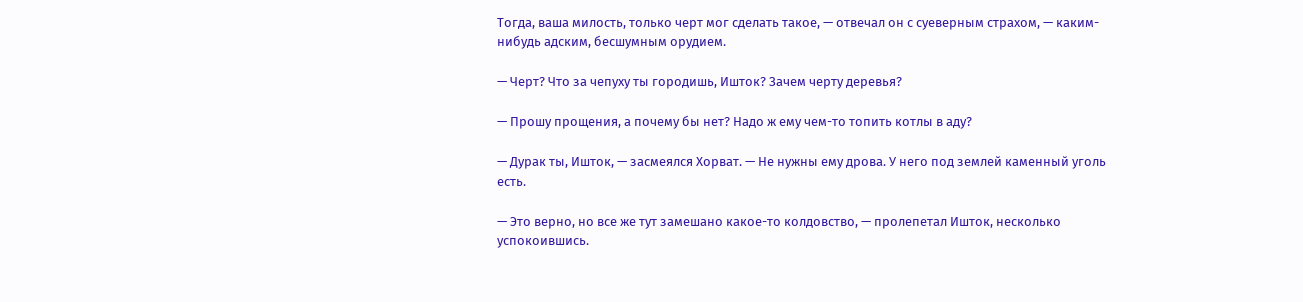Тогда, ваша милость, только черт мог сделать такое, — отвечал он с суеверным страхом, — каким-нибудь адским, бесшумным орудием.

— Черт? Что за чепуху ты городишь, Ишток? Зачем черту деревья?

— Прошу прощения, а почему бы нет? Надо ж ему чем-то топить котлы в аду?

— Дурак ты, Ишток, — засмеялся Хорват. — Не нужны ему дрова. У него под землей каменный уголь есть.

— Это верно, но все же тут замешано какое-то колдовство, — пролепетал Ишток, несколько успокоившись.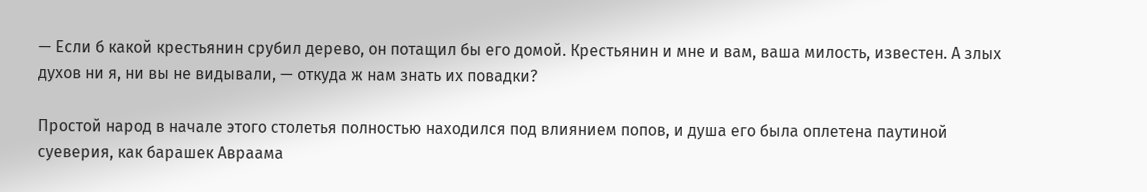— Если б какой крестьянин срубил дерево, он потащил бы его домой. Крестьянин и мне и вам, ваша милость, известен. А злых духов ни я, ни вы не видывали, — откуда ж нам знать их повадки?

Простой народ в начале этого столетья полностью находился под влиянием попов, и душа его была оплетена паутиной суеверия, как барашек Авраама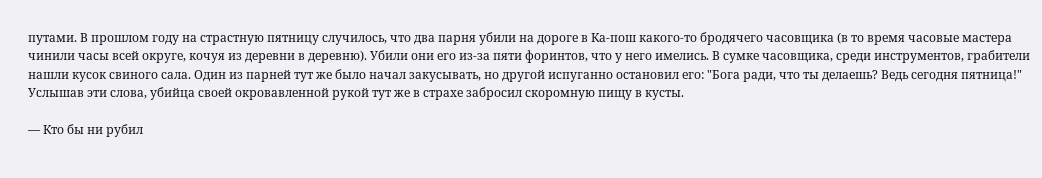путами. В прошлом году на страстную пятницу случилось, что два парня убили на дороге в Ка-пош какого-то бродячего часовщика (в то время часовые мастера чинили часы всей округе, кочуя из деревни в деревню). Убили они его из-за пяти форинтов, что у него имелись. В сумке часовщика, среди инструментов, грабители нашли кусок свиного сала. Один из парней тут же было начал закусывать, но другой испуганно остановил его: "Бога ради, что ты делаешь? Ведь сегодня пятница!" Услышав эти слова, убийца своей окровавленной рукой тут же в страхе забросил скоромную пищу в кусты.

— Кто бы ни рубил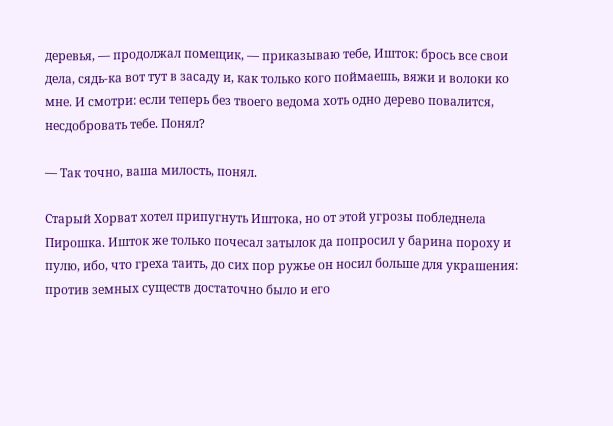деревья, — продолжал помещик, — приказываю тебе, Ишток: брось все свои дела, сядь-ка вот тут в засаду и, как только кого поймаешь, вяжи и волоки ко мне. И смотри: если теперь без твоего ведома хоть одно дерево повалится, несдобровать тебе. Понял?

— Так точно, ваша милость, понял.

Старый Хорват хотел припугнуть Иштока, но от этой угрозы побледнела Пирошка. Ишток же только почесал затылок да попросил у барина пороху и пулю, ибо, что греха таить, до сих пор ружье он носил больше для украшения: против земных существ достаточно было и его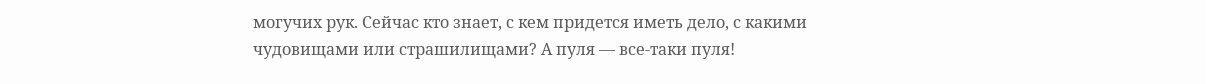могучих рук. Сейчас кто знает, с кем придется иметь дело, с какими чудовищами или страшилищами? А пуля — все-таки пуля!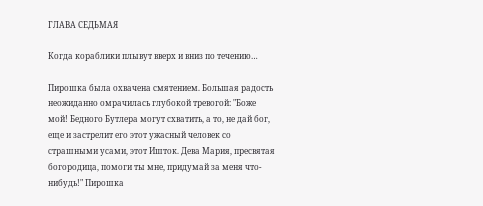ГЛАВА СЕДЬМАЯ

Когда кораблики плывут вверх и вниз по течению…

Пирошка была охвачена смятением. Большая радость неожиданно омрачилась глубокой тревогой: "Боже мой! Бедного Бутлера могут схватить, а то, не дай бог, еще и застрелит его этот ужасный человек со страшными усами, этот Ишток. Дева Мария, пресвятая богородица, помоги ты мне, придумай за меня что-нибудь!" Пирошка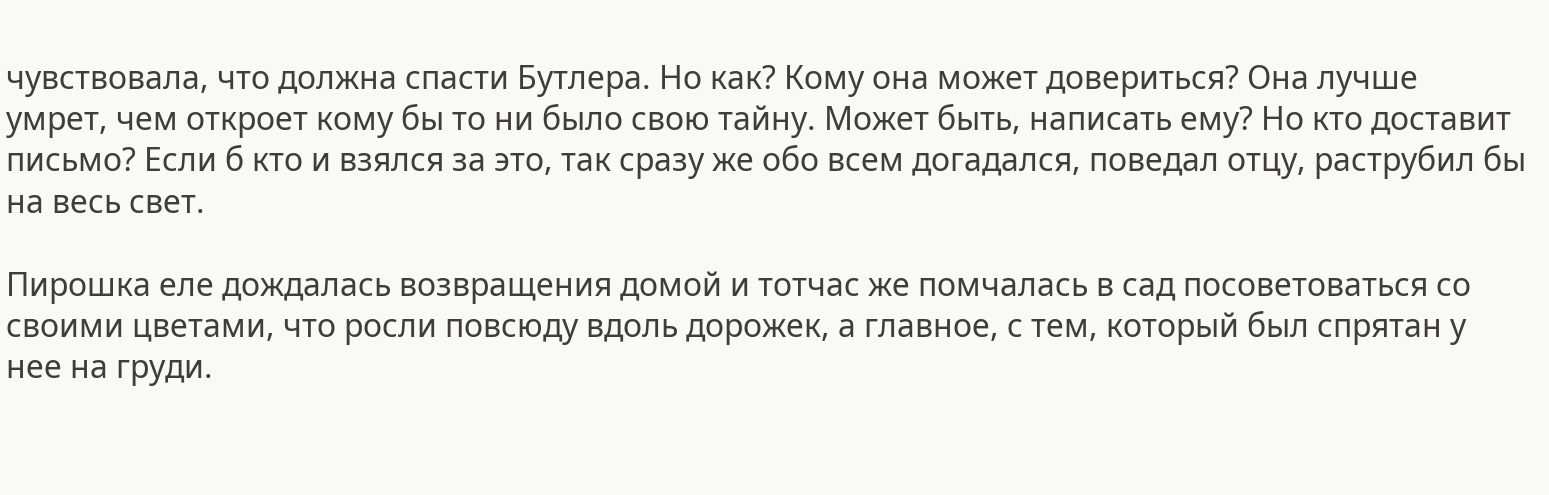чувствовала, что должна спасти Бутлера. Но как? Кому она может довериться? Она лучше умрет, чем откроет кому бы то ни было свою тайну. Может быть, написать ему? Но кто доставит письмо? Если б кто и взялся за это, так сразу же обо всем догадался, поведал отцу, раструбил бы на весь свет.

Пирошка еле дождалась возвращения домой и тотчас же помчалась в сад посоветоваться со своими цветами, что росли повсюду вдоль дорожек, а главное, с тем, который был спрятан у нее на груди.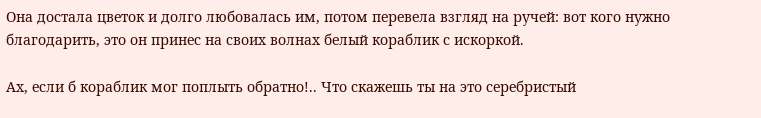Она достала цветок и долго любовалась им, потом перевела взгляд на ручей: вот кого нужно благодарить, это он принес на своих волнах белый кораблик с искоркой.

Ах, если б кораблик мог поплыть обратно!.. Что скажешь ты на это серебристый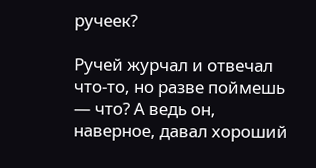ручеек?

Ручей журчал и отвечал что-то, но разве поймешь — что? А ведь он, наверное, давал хороший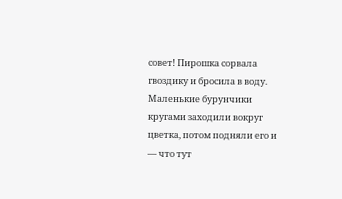совет! Пирошка сорвала гвоздику и бросила в воду. Маленькие бурунчики кругами заходили вокруг цветка, потом подняли его и — что тут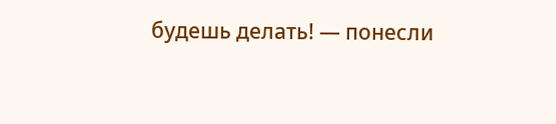будешь делать! — понесли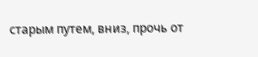старым путем, вниз, прочь от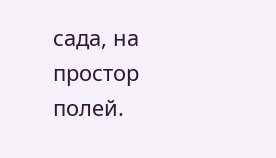сада, на простор полей.